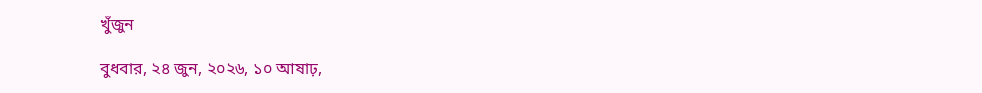খুঁজুন

বুধবার, ২৪ জুন, ২০২৬, ১০ আষাঢ়,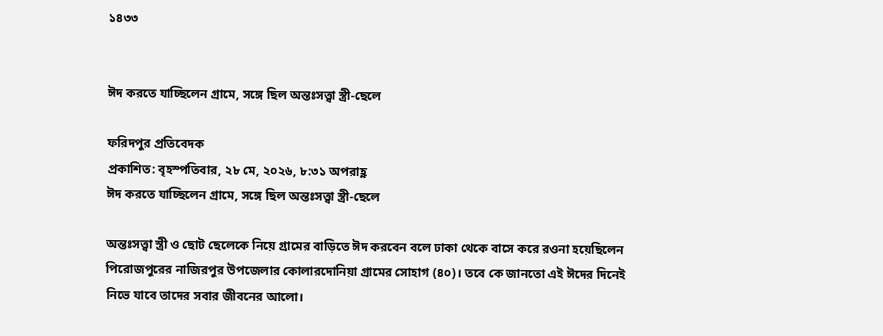১৪৩৩


ঈদ করতে যাচ্ছিলেন গ্রামে, সঙ্গে ছিল অন্তঃসত্ত্বা স্ত্রী-ছেলে

ফরিদপুর প্রতিবেদক
প্রকাশিত: বৃহস্পতিবার, ২৮ মে, ২০২৬, ৮:৩১ অপরাহ্ণ
ঈদ করতে যাচ্ছিলেন গ্রামে, সঙ্গে ছিল অন্তঃসত্ত্বা স্ত্রী-ছেলে

অন্তঃসত্ত্বা স্ত্রী ও ছোট ছেলেকে নিয়ে গ্রামের বাড়িতে ঈদ করবেন বলে ঢাকা থেকে বাসে করে রওনা হয়েছিলেন পিরোজপুরের নাজিরপুর উপজেলার কোলারদোনিয়া গ্রামের সোহাগ (৪০)। তবে কে জানতো এই ঈদের দিনেই নিভে যাবে তাদের সবার জীবনের আলো।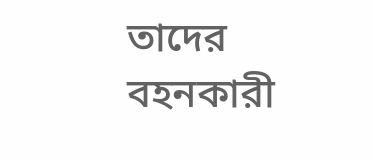তাদের বহনকারী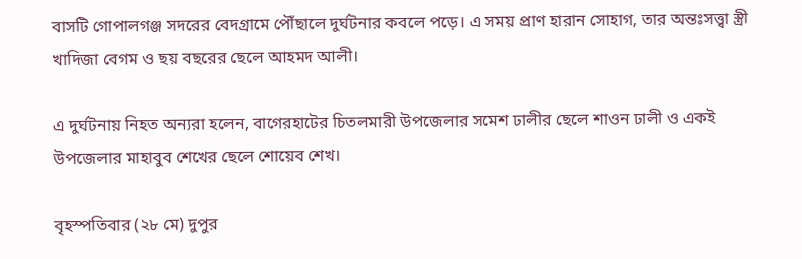বাসটি গোপালগঞ্জ সদরের বেদগ্রামে পৌঁছালে দুর্ঘটনার কবলে পড়ে। এ সময় প্রাণ হারান সোহাগ, তার অন্তঃসত্ত্বা স্ত্রী খাদিজা বেগম ও ছয় বছরের ছেলে আহমদ আলী।

এ দুর্ঘটনায় নিহত অন্যরা হলেন, বাগেরহাটের চিতলমারী উপজেলার সমেশ ঢালীর ছেলে শাওন ঢালী ও একই উপজেলার মাহাবুব শেখের ছেলে শোয়েব শেখ।

বৃহস্পতিবার (২৮ মে) দুপুর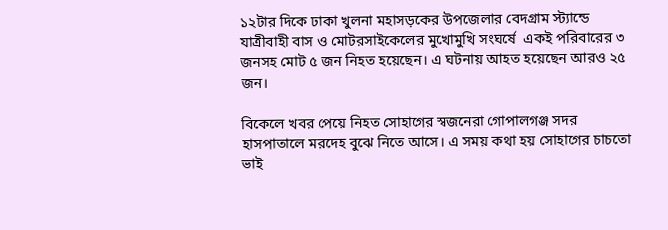১২টার দিকে ঢাকা খুলনা মহাসড়কের উপজেলার বেদগ্রাম স্ট্যান্ডে যাত্রীবাহী বাস ও মোটরসাইকেলের মুখোমুখি সংঘর্ষে  একই পরিবারের ৩ জনসহ মোট ৫ জন নিহত হয়েছেন। এ ঘটনায় আহত হয়েছেন আরও ২৫ জন।

বিকেলে খবর পেয়ে নিহত সোহাগের স্বজনেরা গোপালগঞ্জ সদর হাসপাতালে মরদেহ বুঝে নিতে আসে। এ সময় কথা হয় সোহাগের চাচতো ভাই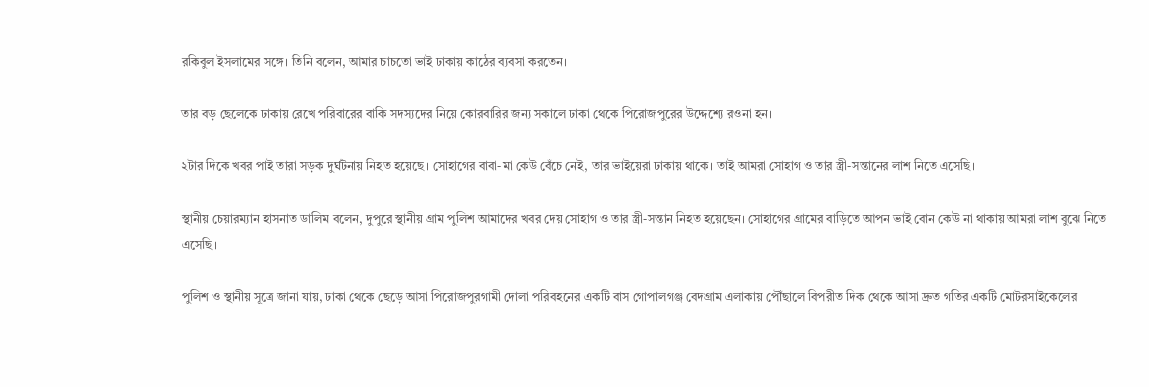রকিবুল ইসলামের সঙ্গে। তিনি বলেন, আমার চাচতো ভাই ঢাকায় কাঠের ব্যবসা করতেন।

তার বড় ছেলেকে ঢাকায় রেখে পরিবারের বাকি সদস্যদের নিয়ে কোরবারির জন্য সকালে ঢাকা থেকে পিরোজপুরের উদ্দেশ্যে রওনা হন।

২টার দিকে খবর পাই তারা সড়ক দুর্ঘটনায় নিহত হয়েছে। সোহাগের বাবা-মা কেউ বেঁচে নেই, তার ভাইয়েরা ঢাকায় থাকে। তাই আমরা সোহাগ ও তার স্ত্রী-সন্তানের লাশ নিতে এসেছি।

স্থানীয় চেয়ারম্যান হাসনাত ডালিম বলেন, দুপুরে স্থানীয় গ্রাম পুলিশ আমাদের খবর দেয় সোহাগ ও তার স্ত্রী-সন্তান নিহত হয়েছেন। সোহাগের গ্রামের বাড়িতে আপন ভাই বোন কেউ না থাকায় আমরা লাশ বুঝে নিতে এসেছি।

পুলিশ ও স্থানীয় সূত্রে জানা যায়, ঢাকা থেকে ছেড়ে আসা পিরোজপুরগামী দোলা পরিবহনের একটি বাস গোপালগঞ্জ বেদগ্রাম এলাকায় পৌঁছালে বিপরীত দিক থেকে আসা দ্রুত গতির একটি মোটরসাইকেলের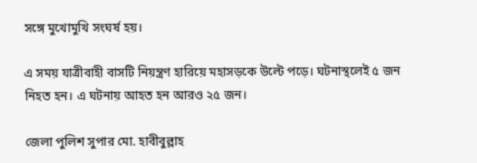সঙ্গে মুখোমুখি সংঘর্ষ হয়।

এ সময় যাত্রীবাহী বাসটি নিয়ন্ত্রণ হারিয়ে মহাসড়কে উল্টে পড়ে। ঘটনাস্থলেই ৫ জন নিহত হন। এ ঘটনায় আহত হন আরও ২৫ জন।

জেলা পুলিশ সুপার মো. হাবীবুল্লাহ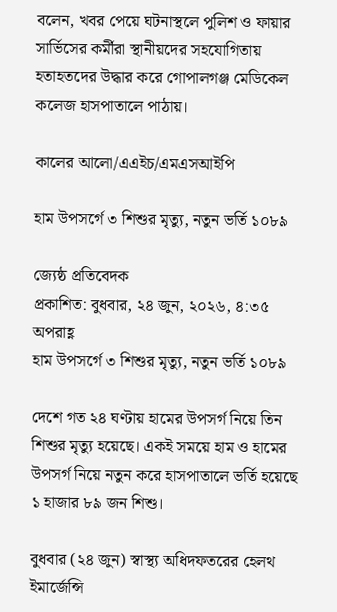বলেন, খবর পেয়ে ঘটনাস্থলে পুলিশ ও ফায়ার সার্ভিসের কর্মীরা স্থানীয়দের সহযোগিতায় হতাহতদের উদ্ধার করে গোপালগঞ্জ মেডিকেল কলেজ হাসপাতালে পাঠায়।

কালের আলো/এএইচ/এমএসআইপি

হাম উপসর্গে ৩ শিশুর মৃত্যু, নতুন ভর্তি ১০৮৯

জ্যেষ্ঠ প্রতিবেদক
প্রকাশিত: বুধবার, ২৪ জুন, ২০২৬, ৪:৩৫ অপরাহ্ণ
হাম উপসর্গে ৩ শিশুর মৃত্যু, নতুন ভর্তি ১০৮৯

দেশে গত ২৪ ঘণ্টায় হামের উপসর্গ নিয়ে তিন শিশুর মৃত্যু হয়েছে। একই সময়ে হাম ও হামের উপসর্গ নিয়ে নতুন করে হাসপাতালে ভর্তি হয়েছে ১ হাজার ৮৯ জন শিশু।

বুধবার (২৪ জুন) স্বাস্থ্য অধিদফতরের হেলথ ইমার্জেন্সি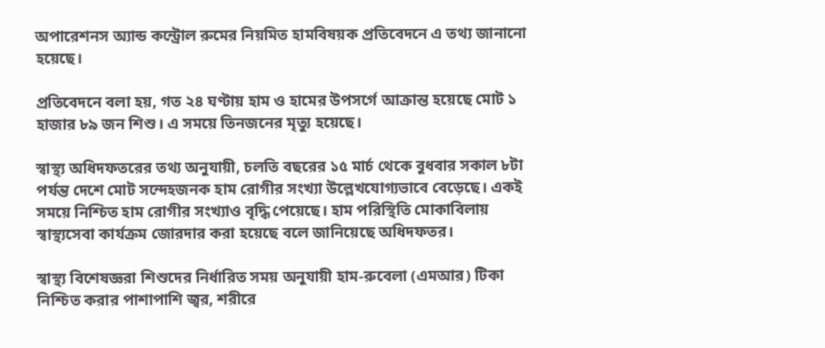অপারেশনস অ্যান্ড কন্ট্রোল রুমের নিয়মিত হামবিষয়ক প্রতিবেদনে এ তথ্য জানানো হয়েছে।

প্রতিবেদনে বলা হয়, গত ২৪ ঘণ্টায় হাম ও হামের উপসর্গে আক্রান্ত হয়েছে মোট ১ হাজার ৮৯ জন শিশু। এ সময়ে তিনজনের মৃত্যু হয়েছে।

স্বাস্থ্য অধিদফতরের তথ্য অনুযায়ী, চলতি বছরের ১৫ মার্চ থেকে বুধবার সকাল ৮টা পর্যন্ত দেশে মোট সন্দেহজনক হাম রোগীর সংখ্যা উল্লেখযোগ্যভাবে বেড়েছে। একই সময়ে নিশ্চিত হাম রোগীর সংখ্যাও বৃদ্ধি পেয়েছে। হাম পরিস্থিতি মোকাবিলায় স্বাস্থ্যসেবা কার্যক্রম জোরদার করা হয়েছে বলে জানিয়েছে অধিদফতর।

স্বাস্থ্য বিশেষজ্ঞরা শিশুদের নির্ধারিত সময় অনুযায়ী হাম-রুবেলা (এমআর) টিকা নিশ্চিত করার পাশাপাশি জ্বর, শরীরে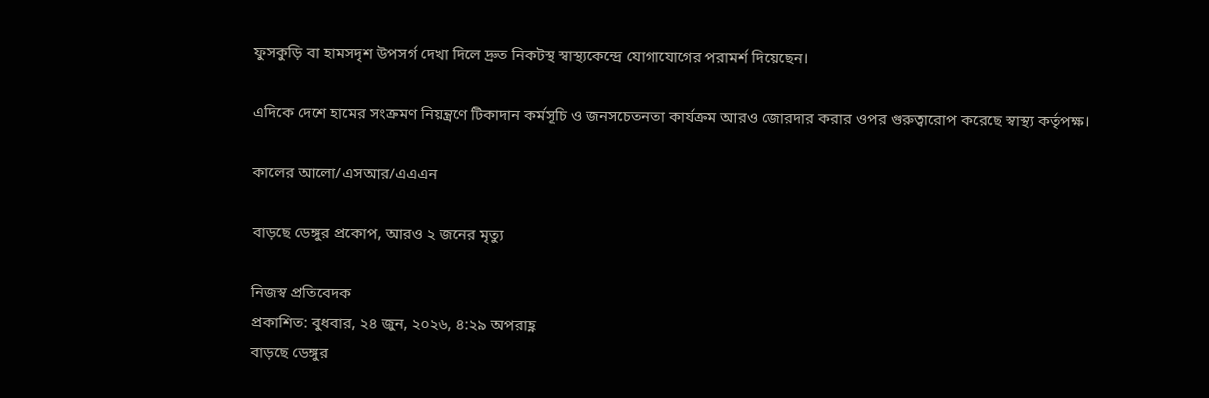ফুসকুড়ি বা হামসদৃশ উপসর্গ দেখা দিলে দ্রুত নিকটস্থ স্বাস্থ্যকেন্দ্রে যোগাযোগের পরামর্শ দিয়েছেন।

এদিকে দেশে হামের সংক্রমণ নিয়ন্ত্রণে টিকাদান কর্মসূচি ও জনসচেতনতা কার্যক্রম আরও জোরদার করার ওপর গুরুত্বারোপ করেছে স্বাস্থ্য কর্তৃপক্ষ।

কালের আলো/এসআর/এএএন

বাড়ছে ডেঙ্গুর প্রকোপ, আরও ২ জনের মৃত্যু

নিজস্ব প্রতিবেদক
প্রকাশিত: বুধবার, ২৪ জুন, ২০২৬, ৪:২৯ অপরাহ্ণ
বাড়ছে ডেঙ্গুর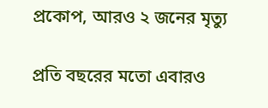প্রকোপ, আরও ২ জনের মৃত্যু

প্রতি বছরের মতো এবারও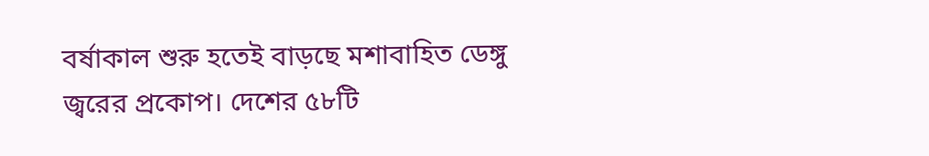বর্ষাকাল শুরু হতেই বাড়ছে মশাবাহিত ডেঙ্গু জ্বরের প্রকোপ। দেশের ৫৮টি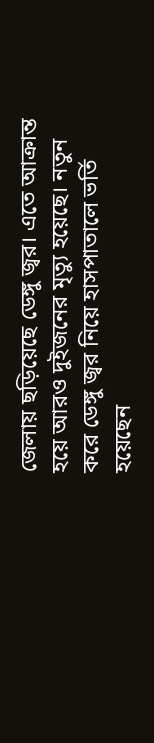জেলায় ছড়িয়েছে ডেঙ্গু জ্বর। এতে আক্রান্ত হয়ে আরও দুইজনের মৃত্যু হয়েছে। নতুন করে ডেঙ্গু জ্বর নিয়ে হাসপাতালে ভর্তি হয়েছেন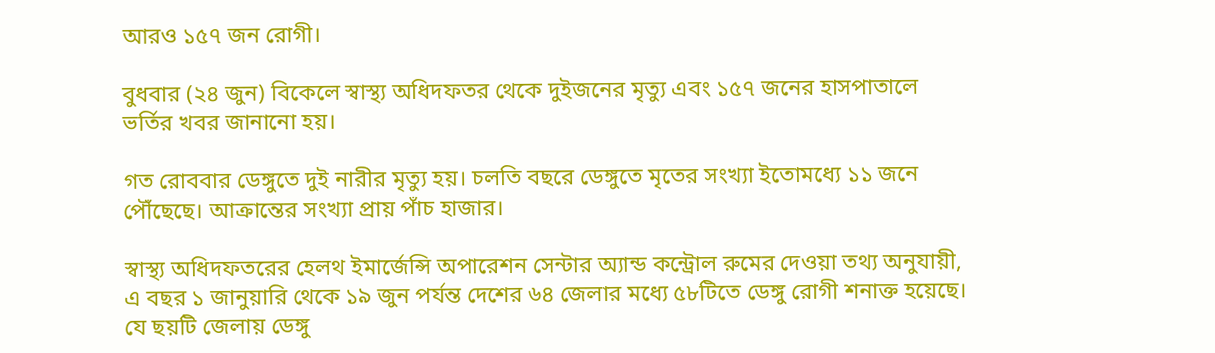আরও ১৫৭ জন রোগী।

বুধবার (২৪ জুন) বিকেলে স্বাস্থ্য অধিদফতর থেকে দুইজনের মৃত্যু এবং ১৫৭ জনের হাসপাতালে ভর্তির খবর জানানো হয়।

গত রোববার ডেঙ্গুতে দুই নারীর মৃত্যু হয়। চলতি বছরে ডেঙ্গুতে মৃতের সংখ্যা ইতোমধ্যে ১১ জনে পৌঁছেছে। আক্রান্তের সংখ্যা প্রায় পাঁচ হাজার।

স্বাস্থ্য অধিদফতরের হেলথ ইমার্জেন্সি অপারেশন সেন্টার অ্যান্ড কন্ট্রোল রুমের দেওয়া তথ্য অনুযায়ী, এ বছর ১ জানুয়ারি থেকে ১৯ জুন পর্যন্ত দেশের ৬৪ জেলার মধ্যে ৫৮টিতে ডেঙ্গু রোগী শনাক্ত হয়েছে। যে ছয়টি জেলায় ডেঙ্গু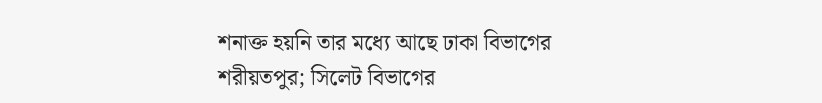শনাক্ত হয়নি তার মধ্যে আছে ঢাকা বিভাগের শরীয়তপুর; সিলেট বিভাগের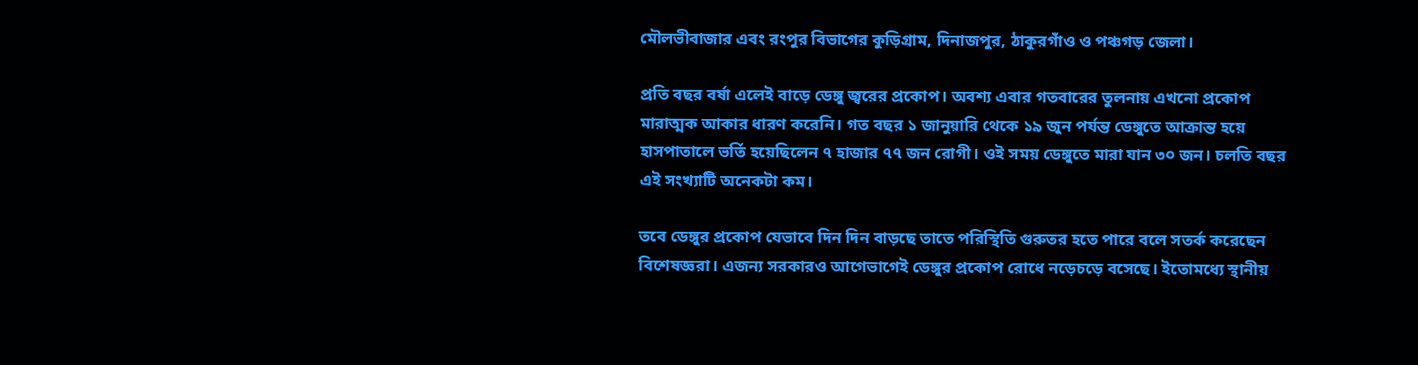মৌলভীবাজার এবং রংপুর বিভাগের কুড়িগ্রাম, দিনাজপুর, ঠাকুরগাঁও ও পঞ্চগড় জেলা।

প্রতি বছর বর্ষা এলেই বাড়ে ডেঙ্গু জ্বরের প্রকোপ। অবশ্য এবার গতবারের তুলনায় এখনো প্রকোপ মারাত্মক আকার ধারণ করেনি। গত বছর ১ জানুয়ারি থেকে ১৯ জুন পর্যন্ত ডেঙ্গুতে আক্রান্ত হয়ে হাসপাতালে ভর্তি হয়েছিলেন ৭ হাজার ৭৭ জন রোগী। ওই সময় ডেঙ্গুতে মারা যান ৩০ জন। চলতি বছর এই সংখ্যাটি অনেকটা কম।

তবে ডেঙ্গুর প্রকোপ যেভাবে দিন দিন বাড়ছে তাতে পরিস্থিতি গুরুতর হতে পারে বলে সতর্ক করেছেন বিশেষজ্ঞরা। এজন্য সরকারও আগেভাগেই ডেঙ্গুর প্রকোপ রোধে নড়েচড়ে বসেছে। ইতোমধ্যে স্থানীয়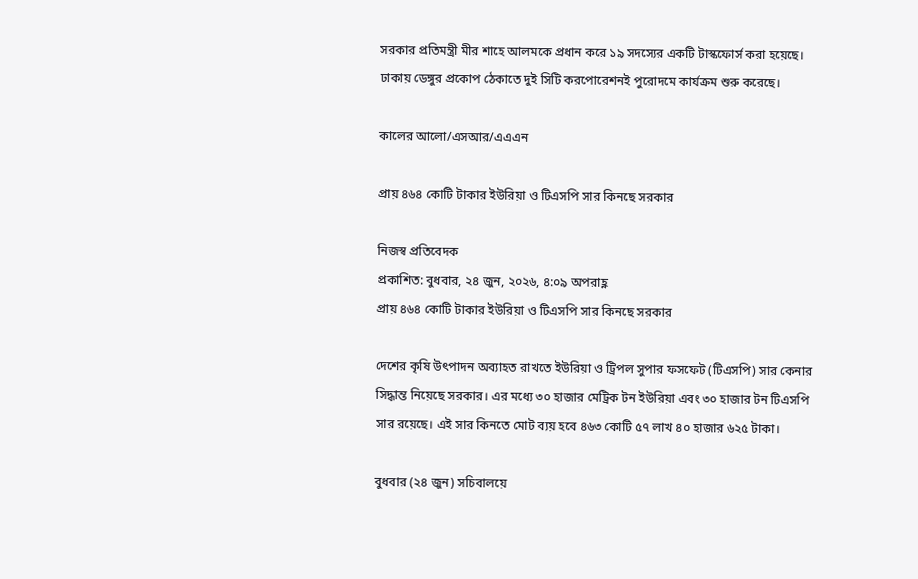সরকার প্রতিমন্ত্রী মীর শাহে আলমকে প্রধান করে ১৯ সদস্যের একটি টাস্কফোর্স করা হয়েছে। ঢাকায় ডেঙ্গুর প্রকোপ ঠেকাতে দুই সিটি করপোরেশনই পুরোদমে কার্যক্রম শুরু করেছে।

কালের আলো/এসআর/এএএন

প্রায় ৪৬৪ কোটি টাকার ইউরিয়া ও টিএসপি সার কিনছে সরকার

নিজস্ব প্রতিবেদক
প্রকাশিত: বুধবার, ২৪ জুন, ২০২৬, ৪:০৯ অপরাহ্ণ
প্রায় ৪৬৪ কোটি টাকার ইউরিয়া ও টিএসপি সার কিনছে সরকার

দেশের কৃষি উৎপাদন অব্যাহত রাখতে ইউরিয়া ও ট্রিপল সুপার ফসফেট (টিএসপি) সার কেনার সিদ্ধান্ত নিয়েছে সরকার। এর মধ্যে ৩০ হাজার মেট্রিক টন ইউরিয়া এবং ৩০ হাজার টন টিএসপি সার রয়েছে। এই সার কিনতে মোট ব্যয় হবে ৪৬৩ কোটি ৫৭ লাখ ৪০ হাজার ৬২৫ টাকা।

বুধবার (২৪ জুন) সচিবালয়ে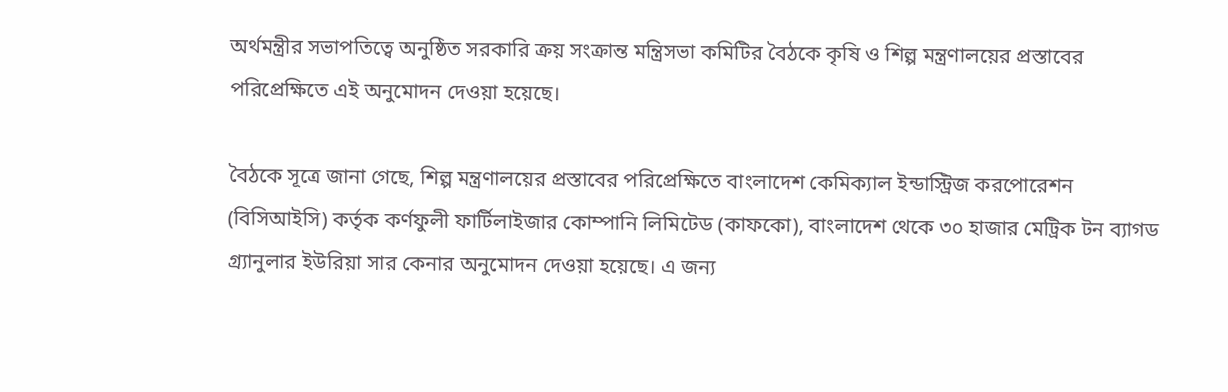অর্থমন্ত্রীর সভাপতিত্বে অনুষ্ঠিত সরকারি ক্রয় সংক্রান্ত মন্ত্রিসভা কমিটির বৈঠকে কৃষি ও শিল্প মন্ত্রণালয়ের প্রস্তাবের পরিপ্রেক্ষিতে এই অনুমোদন দেওয়া হয়েছে।

বৈঠকে সূত্রে জানা গেছে, শিল্প মন্ত্রণালয়ের প্রস্তাবের পরিপ্রেক্ষিতে বাংলাদেশ কেমিক্যাল ইন্ডাস্ট্রিজ করপোরেশন (বিসিআইসি) কর্তৃক কর্ণফুলী ফার্টিলাইজার কোম্পানি লিমিটেড (কাফকো), বাংলাদেশ থেকে ৩০ হাজার মেট্রিক টন ব্যাগড গ্র্যানুলার ইউরিয়া সার কেনার অনুমোদন দেওয়া হয়েছে। এ জন্য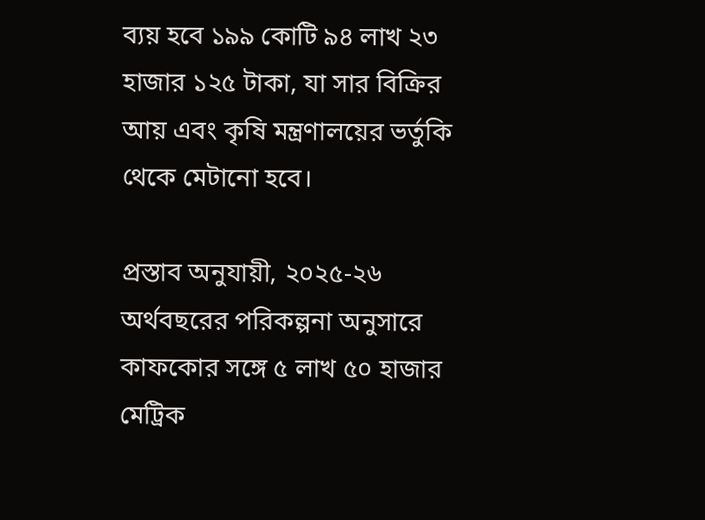ব্যয় হবে ১৯৯ কোটি ৯৪ লাখ ২৩ হাজার ১২৫ টাকা, যা সার বিক্রির আয় এবং কৃষি মন্ত্রণালয়ের ভর্তুকি থেকে মেটানো হবে।

প্রস্তাব অনুযায়ী, ২০২৫-২৬ অর্থবছরের পরিকল্পনা অনুসারে কাফকোর সঙ্গে ৫ লাখ ৫০ হাজার মেট্রিক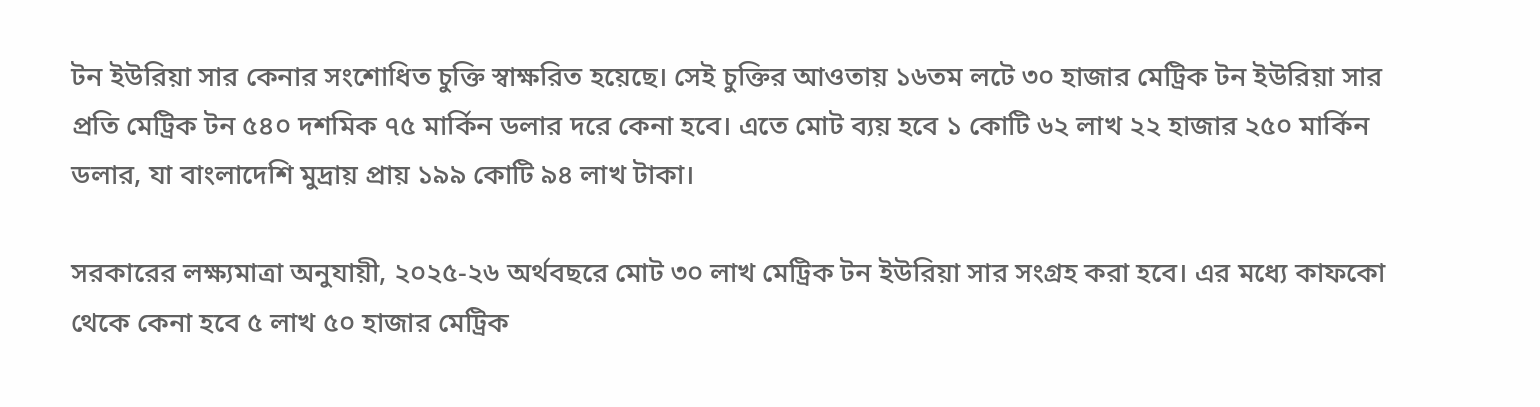টন ইউরিয়া সার কেনার সংশোধিত চুক্তি স্বাক্ষরিত হয়েছে। সেই চুক্তির আওতায় ১৬তম লটে ৩০ হাজার মেট্রিক টন ইউরিয়া সার প্রতি মেট্রিক টন ৫৪০ দশমিক ৭৫ মার্কিন ডলার দরে কেনা হবে। এতে মোট ব্যয় হবে ১ কোটি ৬২ লাখ ২২ হাজার ২৫০ মার্কিন ডলার, যা বাংলাদেশি মুদ্রায় প্রায় ১৯৯ কোটি ৯৪ লাখ টাকা।

সরকারের লক্ষ্যমাত্রা অনুযায়ী, ২০২৫-২৬ অর্থবছরে মোট ৩০ লাখ মেট্রিক টন ইউরিয়া সার সংগ্রহ করা হবে। এর মধ্যে কাফকো থেকে কেনা হবে ৫ লাখ ৫০ হাজার মেট্রিক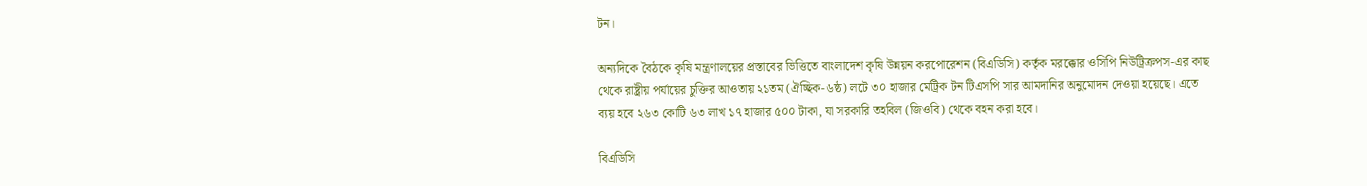টন।

অন্যদিকে বৈঠকে কৃষি মন্ত্রণালয়ের প্রস্তাবের ভিত্তিতে বাংলাদেশ কৃষি উন্নয়ন করপোরেশন (বিএডিসি) কর্তৃক মরক্কোর ওসিপি নিউট্রিক্রপস-এর কাছ থেকে রাষ্ট্রীয় পর্যায়ের চুক্তির আওতায় ২১তম (ঐচ্ছিক-৬ষ্ঠ) লটে ৩০ হাজার মেট্রিক টন টিএসপি সার আমদানির অনুমোদন দেওয়া হয়েছে। এতে ব্যয় হবে ২৬৩ কোটি ৬৩ লাখ ১৭ হাজার ৫০০ টাকা, যা সরকারি তহবিল (জিওবি) থেকে বহন করা হবে।

বিএডিসি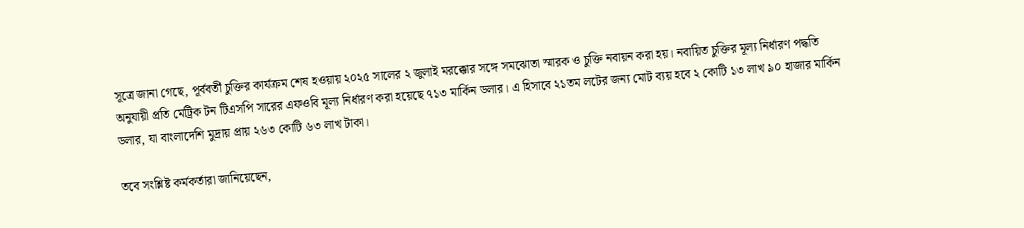সূত্রে জানা গেছে, পূর্ববর্তী চুক্তির কার্যক্রম শেষ হওয়ায় ২০২৫ সালের ২ জুলাই মরক্কোর সঙ্গে সমঝোতা স্মারক ও চুক্তি নবায়ন করা হয়। নবায়িত চুক্তির মূল্য নির্ধারণ পদ্ধতি অনুযায়ী প্রতি মেট্রিক টন টিএসপি সারের এফওবি মূল্য নির্ধারণ করা হয়েছে ৭১৩ মার্কিন ডলার। এ হিসাবে ২১তম লটের জন্য মোট ব্যয় হবে ২ কোটি ১৩ লাখ ৯০ হাজার মার্কিন ডলার, যা বাংলাদেশি মুদ্রায় প্রায় ২৬৩ কোটি ৬৩ লাখ টাকা।

তবে সংশ্লিষ্ট কর্মকর্তারা জানিয়েছেন,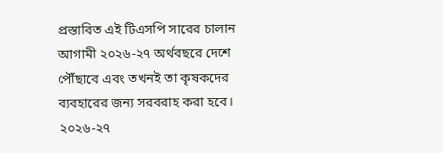প্রস্তাবিত এই টিএসপি সারের চালান আগামী ২০২৬-২৭ অর্থবছরে দেশে পৌঁছাবে এবং তখনই তা কৃষকদের ব্যবহারের জন্য সরবরাহ করা হবে। ২০২৬-২৭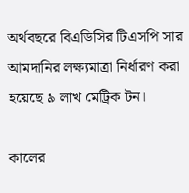অর্থবছরে বিএডিসির টিএসপি সার আমদানির লক্ষ্যমাত্রা নির্ধারণ করা হয়েছে ৯ লাখ মেট্রিক টন।

কালের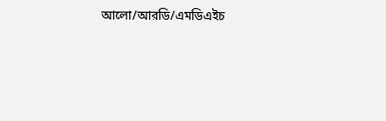আলো/আরডি/এমডিএইচ